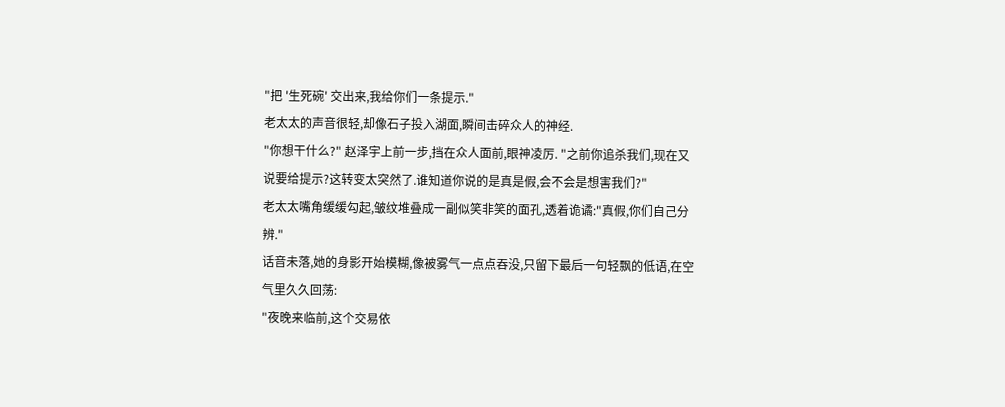"把 '生死碗' 交出来,我给你们一条提示."
老太太的声音很轻,却像石子投入湖面,瞬间击碎众人的神经.
"你想干什么?" 赵泽宇上前一步,挡在众人面前,眼神凌厉. "之前你追杀我们,现在又说要给提示?这转变太突然了.谁知道你说的是真是假,会不会是想害我们?"
老太太嘴角缓缓勾起,皱纹堆叠成一副似笑非笑的面孔,透着诡谲:"真假,你们自己分辨."
话音未落,她的身影开始模糊,像被雾气一点点吞没,只留下最后一句轻飘的低语,在空气里久久回荡:
"夜晚来临前,这个交易依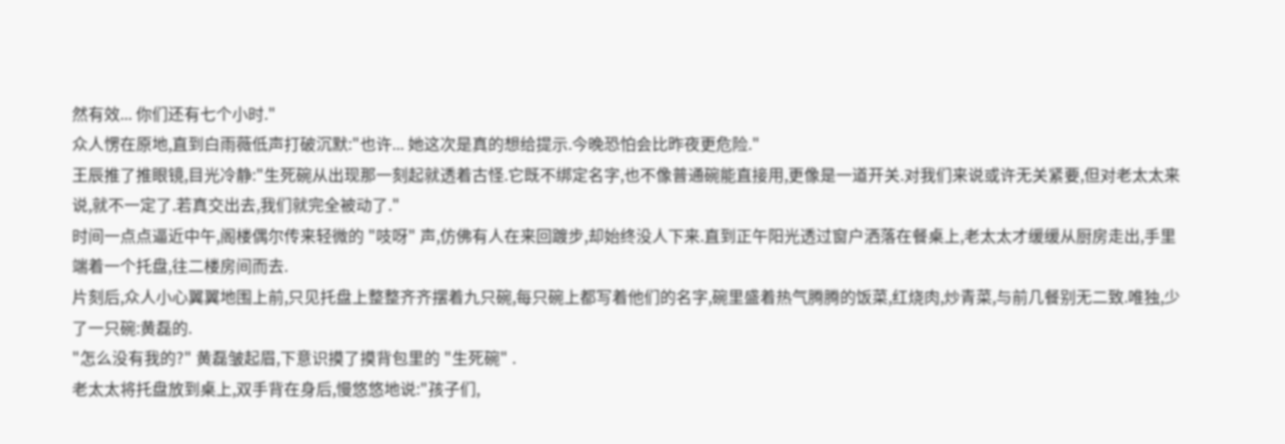然有效... 你们还有七个小时."
众人愣在原地,直到白雨薇低声打破沉默:"也许... 她这次是真的想给提示.今晚恐怕会比昨夜更危险."
王辰推了推眼镜,目光冷静:"生死碗从出现那一刻起就透着古怪.它既不绑定名字,也不像普通碗能直接用,更像是一道开关.对我们来说或许无关紧要,但对老太太来说,就不一定了.若真交出去,我们就完全被动了."
时间一点点逼近中午,阁楼偶尔传来轻微的 "吱呀" 声,仿佛有人在来回踱步,却始终没人下来.直到正午阳光透过窗户洒落在餐桌上,老太太才缓缓从厨房走出,手里端着一个托盘,往二楼房间而去.
片刻后,众人小心翼翼地围上前,只见托盘上整整齐齐摆着九只碗,每只碗上都写着他们的名字,碗里盛着热气腾腾的饭菜,红烧肉,炒青菜,与前几餐别无二致.唯独,少了一只碗:黄磊的.
"怎么没有我的?" 黄磊皱起眉,下意识摸了摸背包里的 "生死碗" .
老太太将托盘放到桌上,双手背在身后,慢悠悠地说:"孩子们,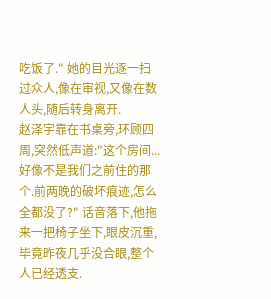吃饭了." 她的目光逐一扫过众人,像在审视,又像在数人头,随后转身离开.
赵泽宇靠在书桌旁,环顾四周,突然低声道:"这个房间... 好像不是我们之前住的那个.前两晚的破坏痕迹,怎么全都没了?" 话音落下,他拖来一把椅子坐下,眼皮沉重,毕竟昨夜几乎没合眼,整个人已经透支.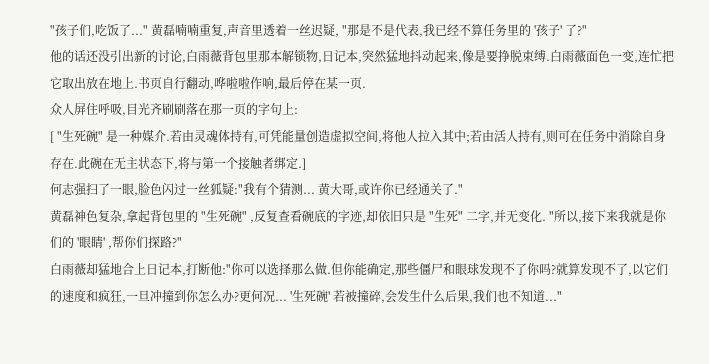"孩子们,吃饭了..." 黄磊喃喃重复,声音里透着一丝迟疑, "那是不是代表,我已经不算任务里的 '孩子' 了?"
他的话还没引出新的讨论,白雨薇背包里那本解锁物,日记本,突然猛地抖动起来,像是要挣脱束缚.白雨薇面色一变,连忙把它取出放在地上.书页自行翻动,哗啦啦作响,最后停在某一页.
众人屏住呼吸,目光齐刷刷落在那一页的字句上:
[ "生死碗" 是一种媒介.若由灵魂体持有,可凭能量创造虚拟空间,将他人拉入其中;若由活人持有,则可在任务中消除自身存在.此碗在无主状态下,将与第一个接触者绑定.]
何志强扫了一眼,脸色闪过一丝狐疑:"我有个猜测... 黄大哥,或许你已经通关了."
黄磊神色复杂,拿起背包里的 "生死碗" ,反复查看碗底的字迹,却依旧只是 "生死" 二字,并无变化. "所以,接下来我就是你们的 '眼睛' ,帮你们探路?"
白雨薇却猛地合上日记本,打断他:"你可以选择那么做.但你能确定,那些僵尸和眼球发现不了你吗?就算发现不了,以它们的速度和疯狂,一旦冲撞到你怎么办?更何况... '生死碗' 若被撞碎,会发生什么后果,我们也不知道..."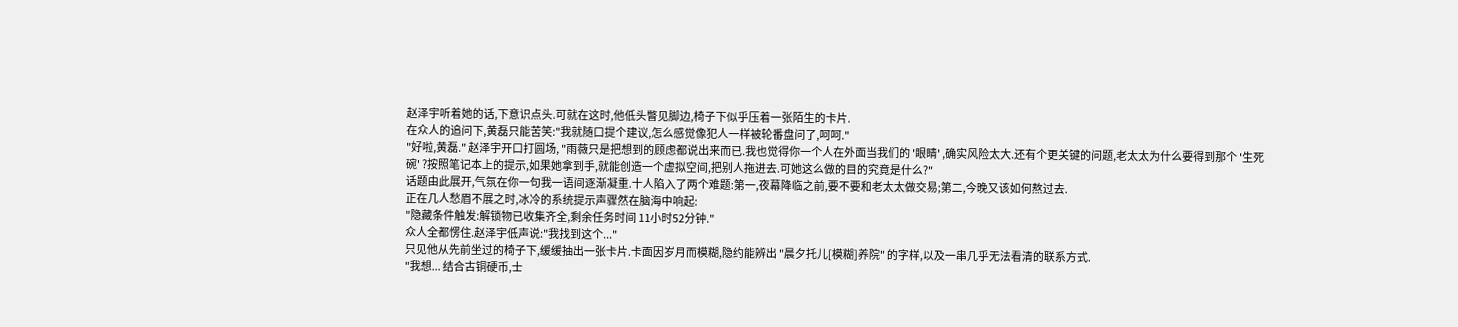赵泽宇听着她的话,下意识点头.可就在这时,他低头瞥见脚边,椅子下似乎压着一张陌生的卡片.
在众人的追问下,黄磊只能苦笑:"我就随口提个建议,怎么感觉像犯人一样被轮番盘问了,呵呵."
"好啦,黄磊." 赵泽宇开口打圆场, "雨薇只是把想到的顾虑都说出来而已.我也觉得你一个人在外面当我们的 '眼睛' ,确实风险太大.还有个更关键的问题,老太太为什么要得到那个 '生死碗' ?按照笔记本上的提示,如果她拿到手,就能创造一个虚拟空间,把别人拖进去.可她这么做的目的究竟是什么?"
话题由此展开,气氛在你一句我一语间逐渐凝重.十人陷入了两个难题:第一,夜幕降临之前,要不要和老太太做交易;第二,今晚又该如何熬过去.
正在几人愁眉不展之时,冰冷的系统提示声骤然在脑海中响起:
"隐藏条件触发:解锁物已收集齐全,剩余任务时间 11小时52分钟."
众人全都愣住.赵泽宇低声说:"我找到这个..."
只见他从先前坐过的椅子下,缓缓抽出一张卡片.卡面因岁月而模糊,隐约能辨出 "晨夕托儿[模糊]养院" 的字样,以及一串几乎无法看清的联系方式.
"我想... 结合古铜硬币,士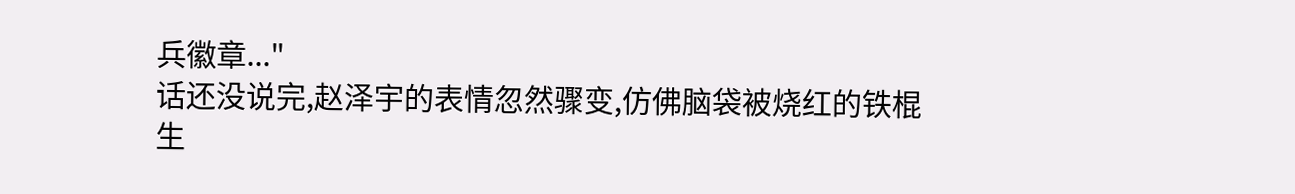兵徽章..."
话还没说完,赵泽宇的表情忽然骤变,仿佛脑袋被烧红的铁棍生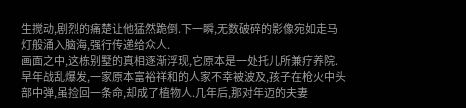生搅动,剧烈的痛楚让他猛然跪倒.下一瞬,无数破碎的影像宛如走马灯般涌入脑海,强行传递给众人.
画面之中,这栋别墅的真相逐渐浮现,它原本是一处托儿所兼疗养院.早年战乱爆发,一家原本富裕祥和的人家不幸被波及,孩子在枪火中头部中弹,虽捡回一条命,却成了植物人.几年后,那对年迈的夫妻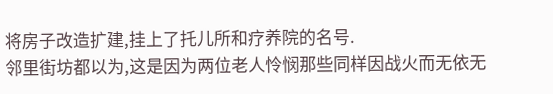将房子改造扩建,挂上了托儿所和疗养院的名号.
邻里街坊都以为,这是因为两位老人怜悯那些同样因战火而无依无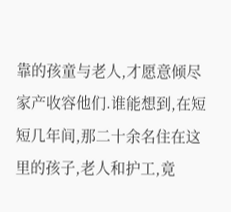靠的孩童与老人,才愿意倾尽家产收容他们.谁能想到,在短短几年间,那二十余名住在这里的孩子,老人和护工,竟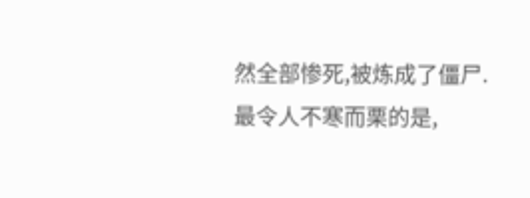然全部惨死,被炼成了僵尸.
最令人不寒而栗的是,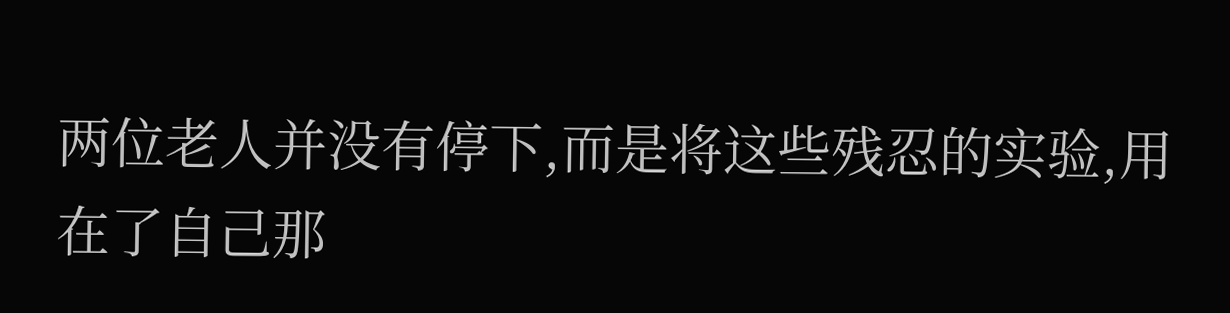两位老人并没有停下,而是将这些残忍的实验,用在了自己那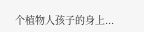个植物人孩子的身上...